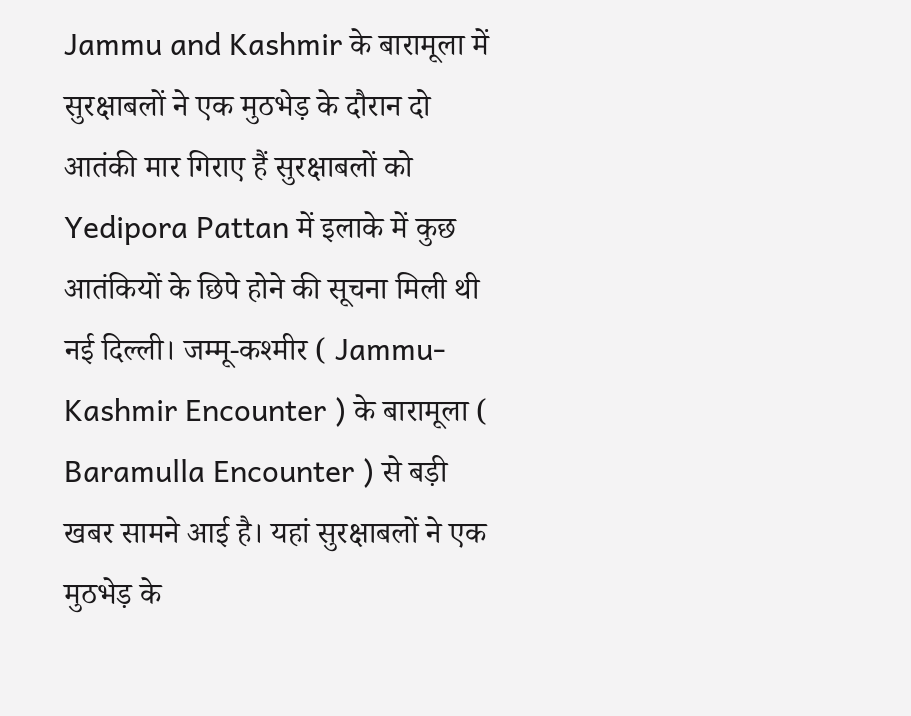Jammu and Kashmir के बारामूला में सुरक्षाबलों ने एक मुठभेड़ के दौरान दो आतंकी मार गिराए हैं सुरक्षाबलों को Yedipora Pattan में इलाके में कुछ आतंकियों के छिपे होने की सूचना मिली थी
नई दिल्ली। जम्मू-कश्मीर ( Jammu-Kashmir Encounter ) के बारामूला ( Baramulla Encounter ) से बड़ी खबर सामने आई है। यहां सुरक्षाबलों ने एक मुठभेड़ के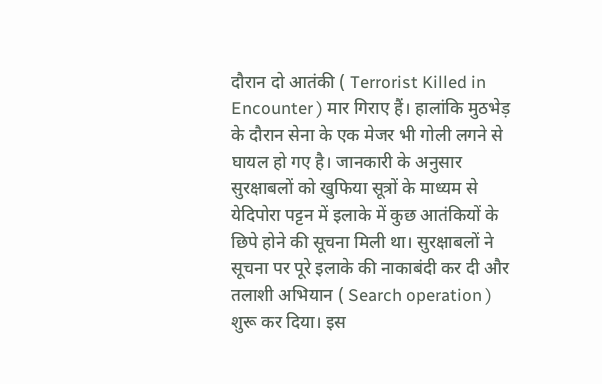दौरान दो आतंकी ( Terrorist Killed in Encounter ) मार गिराए हैं। हालांकि मुठभेड़ के दौरान सेना के एक मेजर भी गोली लगने से घायल हो गए है। जानकारी के अनुसार सुरक्षाबलों को खुफिया सूत्रों के माध्यम से येदिपोरा पट्टन में इलाके में कुछ आतंकियों के छिपे होने की सूचना मिली था। सुरक्षाबलों ने सूचना पर पूरे इलाके की नाकाबंदी कर दी और तलाशी अभियान ( Search operation ) शुरू कर दिया। इस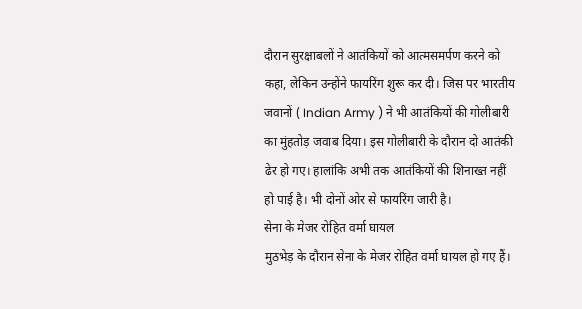दौरान सुरक्षाबलों ने आतंकियों को आत्मसमर्पण करने को कहा, लेकिन उन्होंने फायरिंग शुरू कर दी। जिस पर भारतीय जवानों ( Indian Army ) ने भी आतंकियों की गोलीबारी का मुंहतोड़ जवाब दिया। इस गोलीबारी के दौरान दो आतंकी ढेर हो गए। हालांकि अभी तक आतंकियों की शिनाख्त नहीं हो पाई है। भी दोनों ओर से फायरिंग जारी है।
सेना के मेजर रोहित वर्मा घायल
मुठभेड़ के दौरान सेना के मेजर रोहित वर्मा घायल हो गए हैं।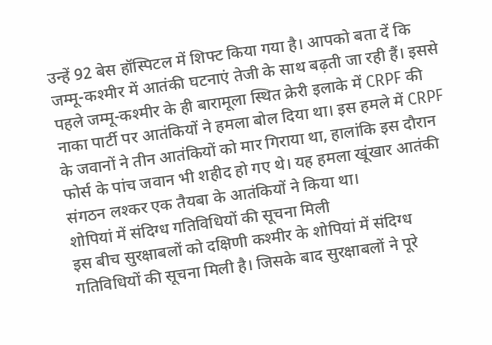उन्हें 92 बेस हॉस्पिटल में शिफ्ट किया गया है। आपको बता दें कि जम्मू-कश्मीर में आतंकी घटनाएं तेजी के साथ बढ़ती जा रही हैं। इससे पहले जम्मू-कश्मीर के ही बारामूला स्थित क्रेरी इलाके में CRPF की नाका पार्टी पर आतंकियों ने हमला बोल दिया था। इस हमले में CRPF के जवानों ने तीन आतंकियों को मार गिराया था, हालांकि इस दौरान फोर्स के पांच जवान भी शहीद हो गए थे। यह हमला खूंखार आतंकी संगठन लश्कर एक तैयबा के आतंकियों ने किया था।
शोपियां में संदिग्ध गतिविधियों की सूचना मिली
इस बीच सुरक्षाबलों को दक्षिणी कश्मीर के शोपियां में संदिग्ध गतिविधियों की सूचना मिली है। जिसके बाद सुरक्षाबलों ने पूरे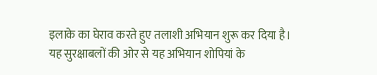इलाके का घेराव करते हुए तलाशी अभियान शुरू कर दिया है। यह सुरक्षाबलों की ओर से यह अभियान शोपियां के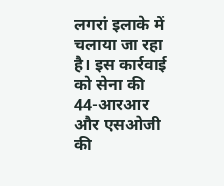लगरां इलाके में चलाया जा रहा है। इस कार्रवाई को सेना की 44-आरआर और एसओजी की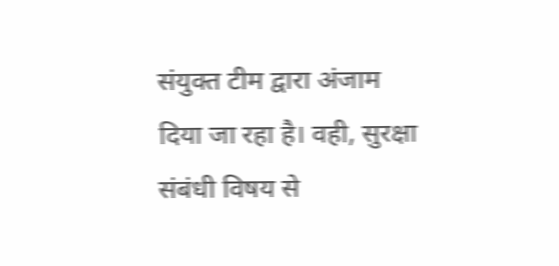संयुक्त टीम द्वारा अंजाम दिया जा रहा है। वही, सुरक्षा संबंधी विषय से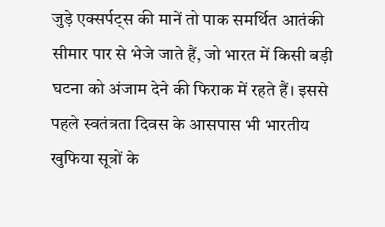जुड़े एक्सर्पट्स की मानें तो पाक समर्थित आतंकी सीमार पार से भेजे जाते हैं, जो भारत में किसी बड़ी घटना को अंजाम देने की फिराक में रहते हैं। इससे पहले स्वतंत्रता दिवस के आसपास भी भारतीय खुफिया सूत्रों के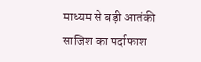माध्यम से बड़ी आतंकी साजिश का पर्दाफाश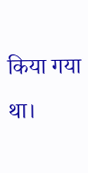किया गया था।